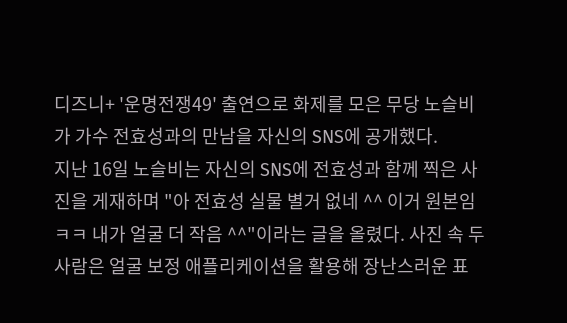디즈니+ '운명전쟁49' 출연으로 화제를 모은 무당 노슬비가 가수 전효성과의 만남을 자신의 SNS에 공개했다.
지난 16일 노슬비는 자신의 SNS에 전효성과 함께 찍은 사진을 게재하며 "아 전효성 실물 별거 없네 ^^ 이거 원본임 ㅋㅋ 내가 얼굴 더 작음 ^^"이라는 글을 올렸다. 사진 속 두 사람은 얼굴 보정 애플리케이션을 활용해 장난스러운 표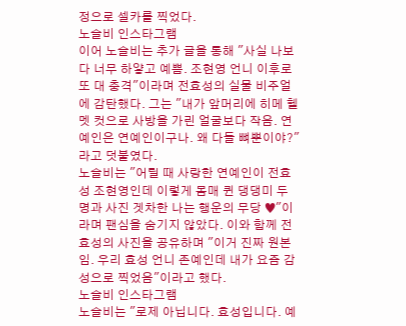정으로 셀카를 찍었다.
노슬비 인스타그램
이어 노슬비는 추가 글을 통해 "사실 나보다 너무 하얗고 예쁨. 조현영 언니 이후로 또 대 충격"이라며 전효성의 실물 비주얼에 감탄했다. 그는 "내가 앞머리에 히메 헬멧 컷으로 사방을 가린 얼굴보다 작음. 연예인은 연예인이구나. 왜 다들 뼈뿐이야?"라고 덧붙였다.
노슬비는 "어릴 때 사랑한 연예인이 전효성 조현영인데 이렇게 몸매 퀸 댕댕미 두 명과 사진 겟차한 나는 행운의 무당 ♥"이라며 팬심을 숨기지 않았다. 이와 함께 전효성의 사진을 공유하며 "이거 진짜 원본임. 우리 효성 언니 존예인데 내가 요즘 감성으로 찍었음"이라고 했다.
노슬비 인스타그램
노슬비는 "로제 아닙니다. 효성입니다. 예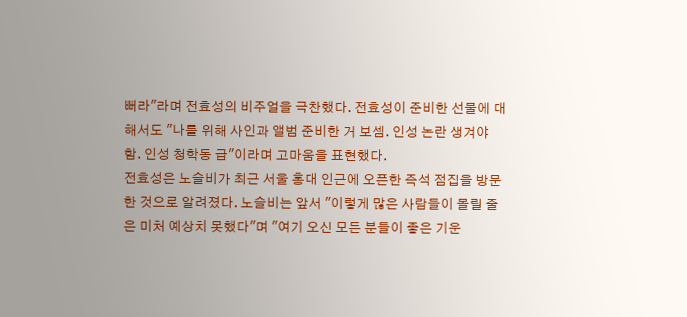뻐라"라며 전효성의 비주얼을 극찬했다. 전효성이 준비한 선물에 대해서도 "나를 위해 사인과 앨범 준비한 거 보셈. 인성 논란 생겨야 함. 인성 청학동 급"이라며 고마움을 표현했다.
전효성은 노슬비가 최근 서울 홍대 인근에 오픈한 즉석 점집을 방문한 것으로 알려졌다. 노슬비는 앞서 "이렇게 많은 사람들이 몰릴 줄은 미처 예상치 못했다"며 "여기 오신 모든 분들이 좋은 기운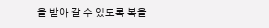을 받아 갈 수 있도록 복을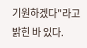기원하겠다"라고 밝힌 바 있다.